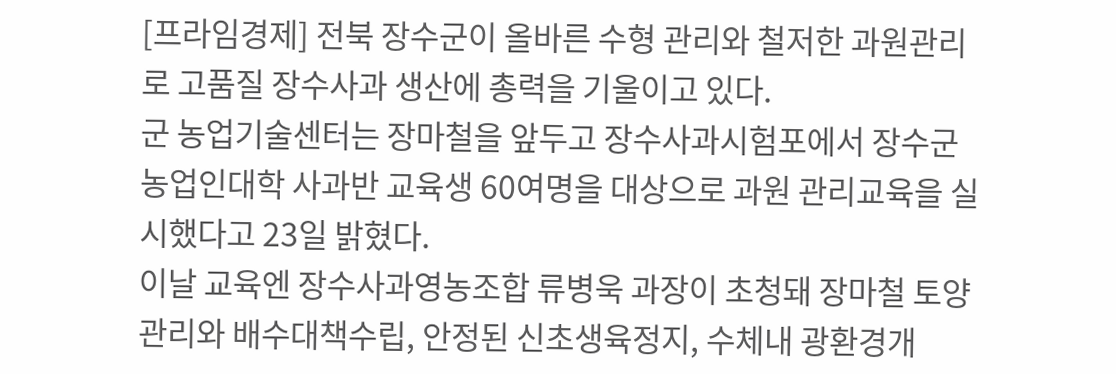[프라임경제] 전북 장수군이 올바른 수형 관리와 철저한 과원관리로 고품질 장수사과 생산에 총력을 기울이고 있다.
군 농업기술센터는 장마철을 앞두고 장수사과시험포에서 장수군 농업인대학 사과반 교육생 60여명을 대상으로 과원 관리교육을 실시했다고 23일 밝혔다.
이날 교육엔 장수사과영농조합 류병욱 과장이 초청돼 장마철 토양관리와 배수대책수립, 안정된 신초생육정지, 수체내 광환경개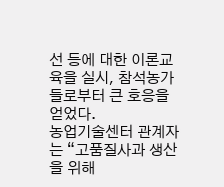선 등에 대한 이론교육을 실시, 참석농가들로부터 큰 호응을 얻었다.
농업기술센터 관계자는 “고품질사과 생산을 위해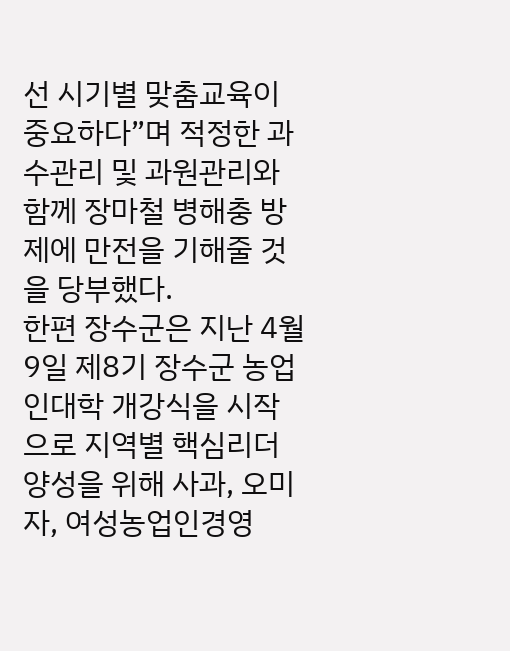선 시기별 맞춤교육이 중요하다”며 적정한 과수관리 및 과원관리와 함께 장마철 병해충 방제에 만전을 기해줄 것을 당부했다.
한편 장수군은 지난 4월 9일 제8기 장수군 농업인대학 개강식을 시작으로 지역별 핵심리더 양성을 위해 사과, 오미자, 여성농업인경영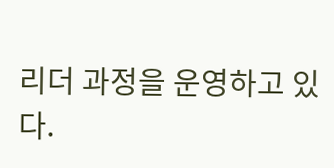리더 과정을 운영하고 있다.